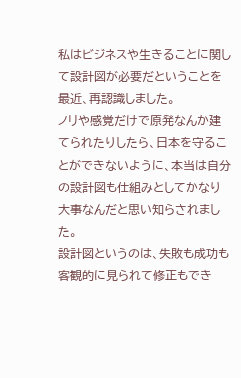私はビジネスや生きることに関して設計図が必要だということを最近、再認識しました。
ノリや感覚だけで原発なんか建てられたりしたら、日本を守ることができないように、本当は自分の設計図も仕組みとしてかなり大事なんだと思い知らされました。
設計図というのは、失敗も成功も客観的に見られて修正もでき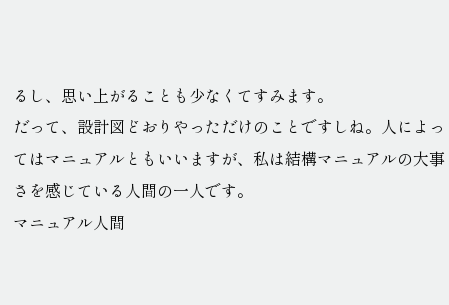るし、思い上がることも少なくてすみます。
だって、設計図どおりやっただけのことですしね。人によってはマニュアルともいいますが、私は結構マニュアルの大事さを感じている人間の一人です。
マニュアル人間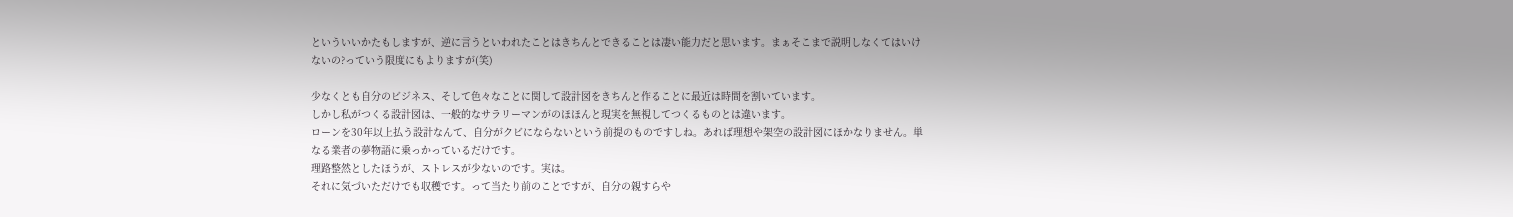といういいかたもしますが、逆に言うといわれたことはきちんとできることは凄い能力だと思います。まぁそこまで説明しなくてはいけないの?っていう限度にもよりますが(笑)

少なくとも自分のビジネス、そして色々なことに関して設計図をきちんと作ることに最近は時間を割いています。
しかし私がつくる設計図は、一般的なサラリーマンがのほほんと現実を無視してつくるものとは違います。
ローンを30年以上払う設計なんて、自分がクビにならないという前提のものですしね。あれば理想や架空の設計図にほかなりません。単なる業者の夢物語に乗っかっているだけです。
理路整然としたほうが、ストレスが少ないのです。実は。
それに気づいただけでも収穫です。って当たり前のことですが、自分の親すらや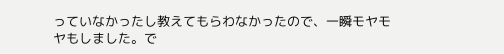っていなかったし教えてもらわなかったので、一瞬モヤモヤもしました。で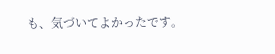も、気づいてよかったです。